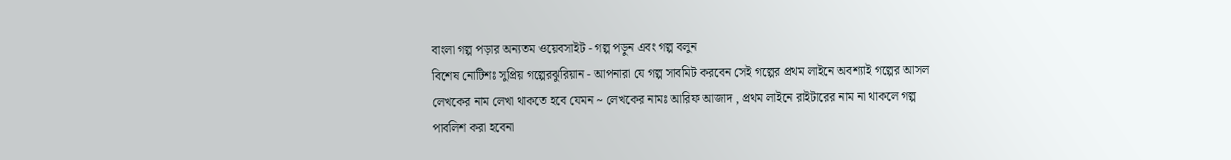বাংলা গল্প পড়ার অন্যতম ওয়েবসাইট - গল্প পড়ুন এবং গল্প বলুন
বিশেষ নোটিশঃ সুপ্রিয় গল্পেরঝুরিয়ান - আপনারা যে গল্প সাবমিট করবেন সেই গল্পের প্রথম লাইনে অবশ্যাই গল্পের আসল লেখকের নাম লেখা থাকতে হবে যেমন ~ লেখকের নামঃ আরিফ আজাদ , প্রথম লাইনে রাইটারের নাম না থাকলে গল্প পাবলিশ করা হবেনা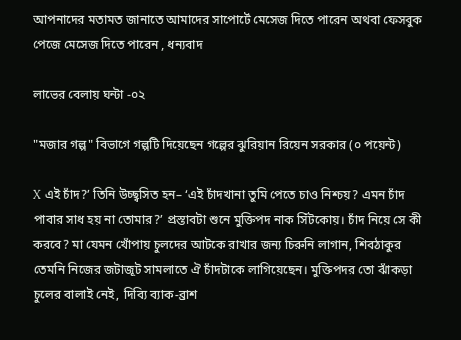আপনাদের মতামত জানাতে আমাদের সাপোর্টে মেসেজ দিতে পারেন অথবা ফেসবুক পেজে মেসেজ দিতে পারেন , ধন্যবাদ

লাভের বেলায় ঘন্টা -০২

"মজার গল্প" বিভাগে গল্পটি দিয়েছেন গল্পের ঝুরিয়ান রিয়েন সরকার (০ পয়েন্ট)

X এই চাঁদ?’ তিনি উচ্ছ্বসিত হন– ‘এই চাঁদখানা তুমি পেতে চাও নিশ্চয়? এমন চাঁদ পাবার সাধ হয় না তোমার?’ প্রস্তাবটা শুনে মুক্তিপদ নাক সিঁটকোয়। চাঁদ নিয়ে সে কী করবে? মা যেমন খোঁপায় চুলদের আটকে রাখার জন্য চিরুনি লাগান, শিবঠাকুর তেমনি নিজের জটাজূট সামলাতে ঐ চাঁদটাকে লাগিয়েছেন। মুক্তিপদর তো ঝাঁকড়া চুলের বালাই নেই, দিব্যি ব্যাক-ব্রাশ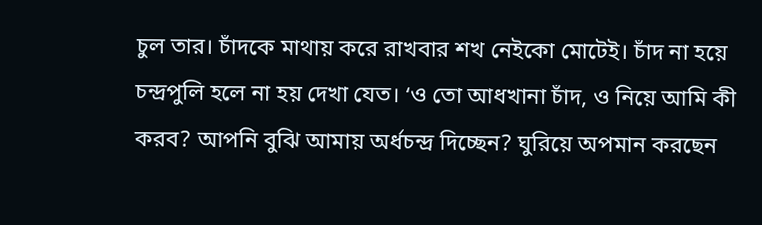চুল তার। চাঁদকে মাথায় করে রাখবার শখ নেইকো মোটেই। চাঁদ না হয়ে চন্দ্রপুলি হলে না হয় দেখা যেত। ‘ও তো আধখানা চাঁদ, ও নিয়ে আমি কী করব? আপনি বুঝি আমায় অর্ধচন্দ্র দিচ্ছেন? ঘুরিয়ে অপমান করছেন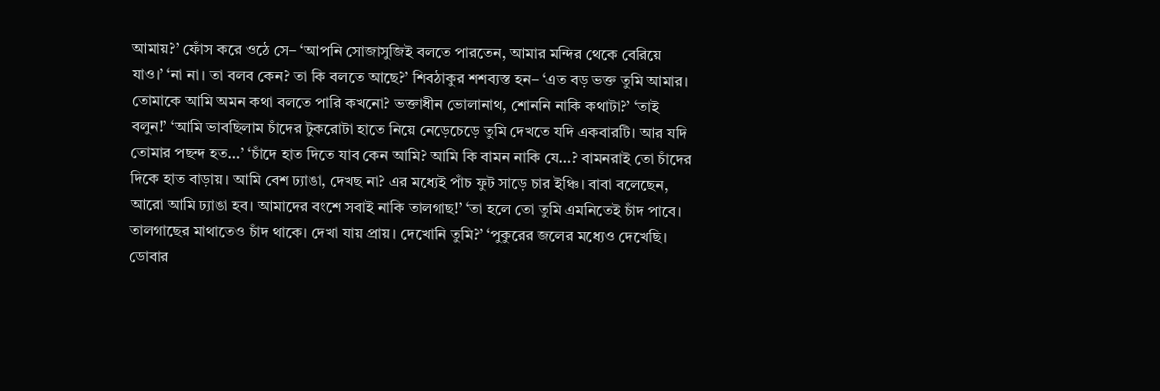আমায়?’ ফোঁস করে ওঠে সে– ‘আপনি সোজাসুজিই বলতে পারতেন, আমার মন্দির থেকে বেরিয়ে যাও।’ ‘না না। তা বলব কেন? তা কি বলতে আছে?’ শিবঠাকুর শশব্যস্ত হন– ‘এত বড় ভক্ত তুমি আমার। তোমাকে আমি অমন কথা বলতে পারি কখনো? ভক্তাধীন ভোলানাথ, শোননি নাকি কথাটা?’ ‘তাই বলুন!’ ‘আমি ভাবছিলাম চাঁদের টুকরোটা হাতে নিয়ে নেড়েচেড়ে তুমি দেখতে যদি একবারটি। আর যদি তোমার পছন্দ হত…’ ‘চাঁদে হাত দিতে যাব কেন আমি? আমি কি বামন নাকি যে…? বামনরাই তো চাঁদের দিকে হাত বাড়ায়। আমি বেশ ঢ্যাঙা, দেখছ না? এর মধ্যেই পাঁচ ফুট সাড়ে চার ইঞ্চি। বাবা বলেছেন, আরো আমি ঢ্যাঙা হব। আমাদের বংশে সবাই নাকি তালগাছ!’ ‘তা হলে তো তুমি এমনিতেই চাঁদ পাবে। তালগাছের মাথাতেও চাঁদ থাকে। দেখা যায় প্রায়। দেখোনি তুমি?’ ‘পুকুরের জলের মধ্যেও দেখেছি। ডোবার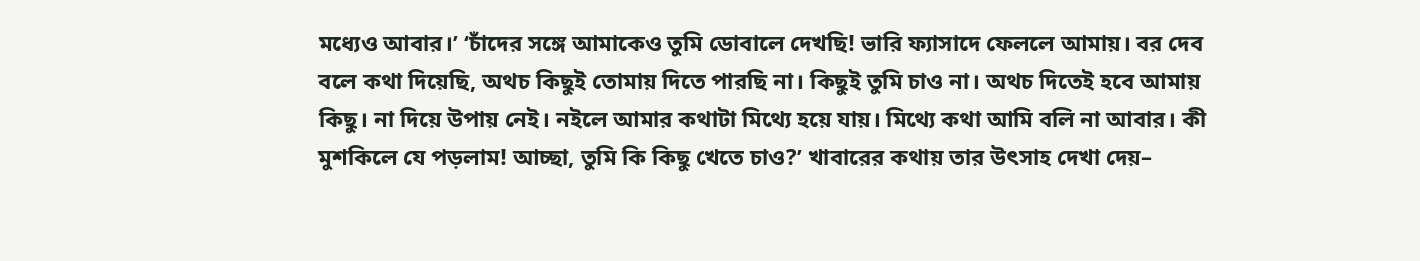মধ্যেও আবার।’ ‘চাঁদের সঙ্গে আমাকেও তুমি ডোবালে দেখছি! ভারি ফ্যাসাদে ফেললে আমায়। বর দেব বলে কথা দিয়েছি, অথচ কিছুই তোমায় দিতে পারছি না। কিছুই তুমি চাও না। অথচ দিতেই হবে আমায় কিছু। না দিয়ে উপায় নেই। নইলে আমার কথাটা মিথ্যে হয়ে যায়। মিথ্যে কথা আমি বলি না আবার। কী মুশকিলে যে পড়লাম! আচ্ছা, তুমি কি কিছু খেতে চাও?’ খাবারের কথায় তার উৎসাহ দেখা দেয়–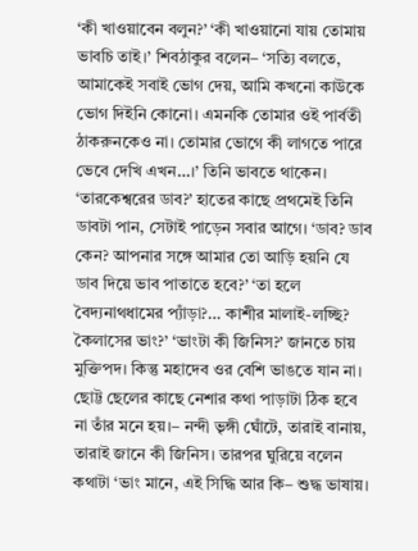‘কী খাওয়াবেন বলুন?’ ‘কী খাওয়ানো যায় তোমায় ভাবচি তাই।’ শিবঠাকুর বলেন– ‘সত্যি বলতে, আমাকেই সবাই ভোগ দেয়, আমি কখনো কাউকে ভোগ দিইনি কোনো। এমনকি তোমার ওই পার্বতী ঠাকরুনকেও না। তোমার ভোগে কী লাগতে পারে ভেবে দেখি এখন…।’ তিনি ভাবতে থাকেন। ‘তারকেশ্বরের ডাব?’ হাতের কাছে প্রথমেই তিনি ডাবটা পান, সেটাই পাড়েন সবার আগে। ‘ডাব? ডাব কেন? আপনার সঙ্গে আমার তো আড়ি হয়নি যে ডাব দিয়ে ভাব পাতাতে হবে?’ ‘তা হলে বৈদ্যনাথধামের প্যাঁড়া?… কাশীর মালাই-লচ্ছি? কৈলাসের ভাং?’ ‘ভাংটা কী জিনিস?’ জানতে চায় মুক্তিপদ। কিন্তু মহাদেব ওর বেশি ভাঙতে যান না। ছোট্ট ছেলের কাছে নেশার কথা পাড়াটা ঠিক হবে না তাঁর মনে হয়।– নন্দী ভৃঙ্গী ঘোঁটে, তারাই বানায়, তারাই জানে কী জিনিস। তারপর ঘুরিয়ে বলেন কথাটা ‘ভাং মানে, এই সিদ্ধি আর কি– শুদ্ধ ভাষায়।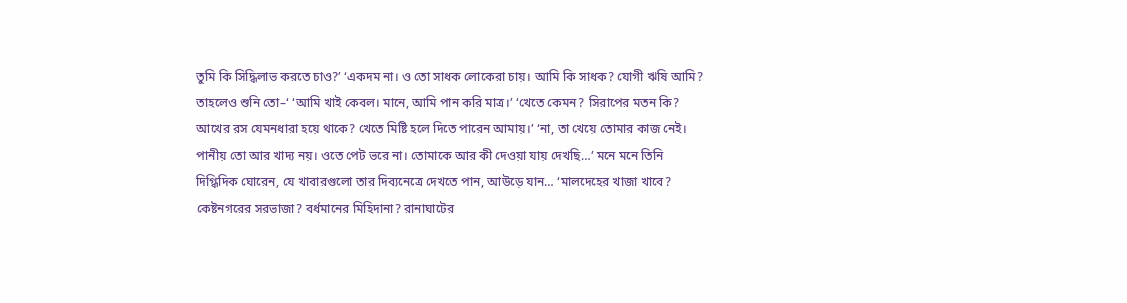তুমি কি সিদ্ধিলাভ করতে চাও?’ ‘একদম না। ও তো সাধক লোকেরা চায়। আমি কি সাধক? যোগী ঋষি আমি? তাহলেও শুনি তো–‘ ‘আমি খাই কেবল। মানে, আমি পান করি মাত্র।’ ‘খেতে কেমন? সিরাপের মতন কি? আখের রস যেমনধারা হয়ে থাকে? খেতে মিষ্টি হলে দিতে পারেন আমায়।’ ‘না, তা খেয়ে তোমার কাজ নেই। পানীয় তো আর খাদ্য নয়। ওতে পেট ভরে না। তোমাকে আর কী দেওয়া যায় দেখছি…’ মনে মনে তিনি দিগ্ধিদিক ঘোরেন, যে খাবারগুলো তার দিব্যনেত্রে দেখতে পান, আউড়ে যান… ‘মালদেহের খাজা খাবে? কেষ্টনগরের সরভাজা? বর্ধমানের মিহিদানা? রানাঘাটের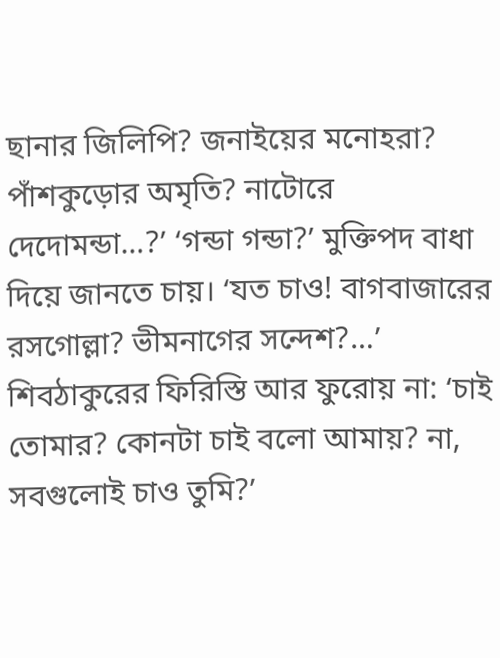ছানার জিলিপি? জনাইয়ের মনোহরা? পাঁশকুড়োর অমৃতি? নাটোরে দেদোমন্ডা…?’ ‘গন্ডা গন্ডা?’ মুক্তিপদ বাধা দিয়ে জানতে চায়। ‘যত চাও! বাগবাজারের রসগোল্লা? ভীমনাগের সন্দেশ?…’ শিবঠাকুরের ফিরিস্তি আর ফুরোয় না: ‘চাই তোমার? কোনটা চাই বলো আমায়? না, সবগুলোই চাও তুমি?’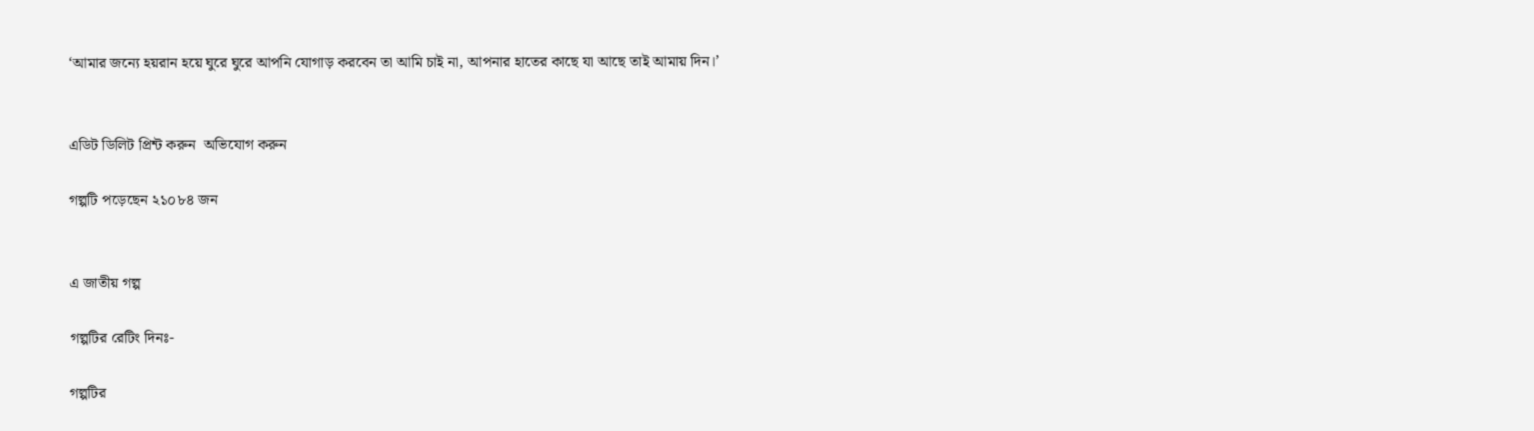‘আমার জন্যে হয়রান হয়ে ঘুরে ঘুরে আপনি যোগাড় করবেন তা আমি চাই না, আপনার হাতের কাছে যা আছে তাই আমায় দিন।’


এডিট ডিলিট প্রিন্ট করুন  অভিযোগ করুন

গল্পটি পড়েছেন ২১০৮৪ জন


এ জাতীয় গল্প

গল্পটির রেটিং দিনঃ-

গল্পটির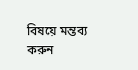বিষয়ে মন্তব্য করুন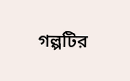গল্পটির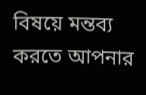বিষয়ে মন্তব্য করতে আপনার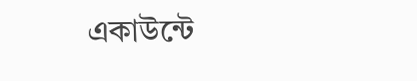একাউন্টে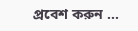প্রবেশ করুন ...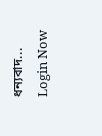ধন্যবাদ... Login Now